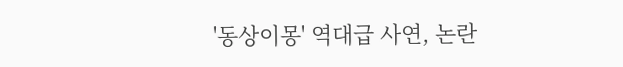'동상이몽' 역대급 사연, 논란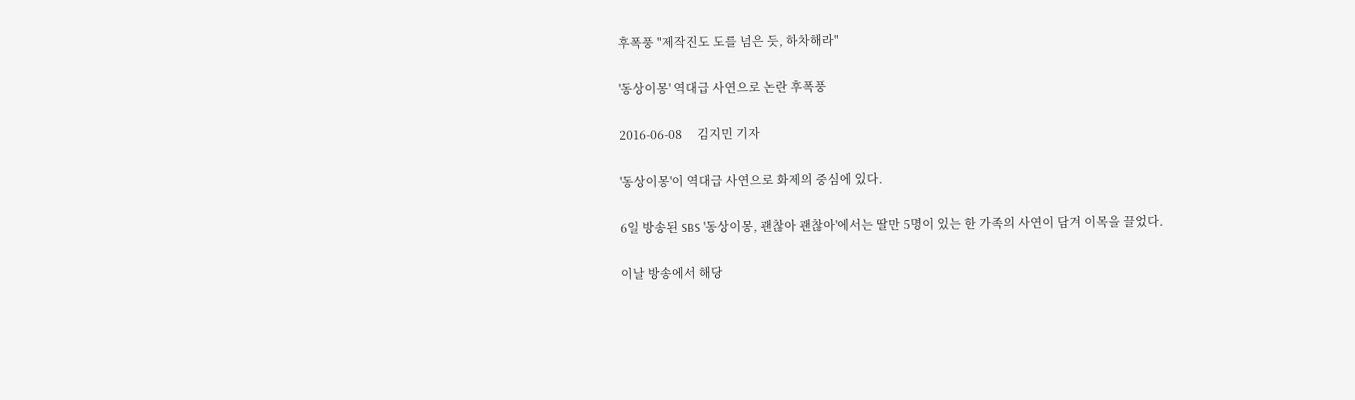후폭풍 "제작진도 도를 넘은 듯, 하차해라"

'동상이몽' 역대급 사연으로 논란 후폭풍

2016-06-08     김지민 기자

'동상이몽'이 역대급 사연으로 화제의 중심에 있다.

6일 방송된 SBS '동상이몽, 괜찮아 괜찮아'에서는 딸만 5명이 있는 한 가족의 사연이 담겨 이목을 끌었다.

이날 방송에서 해당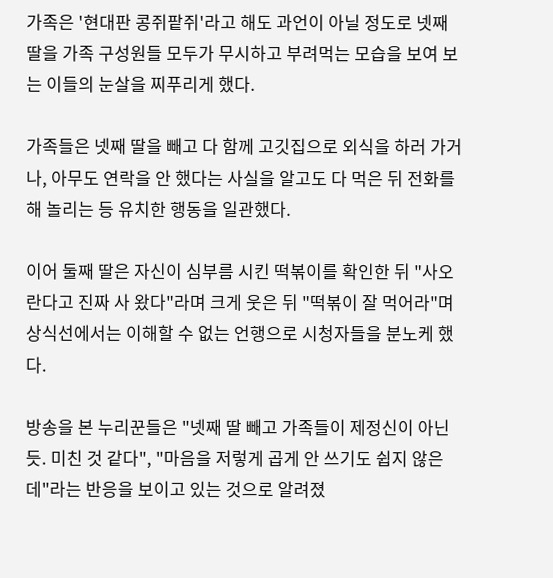가족은 '현대판 콩쥐팥쥐'라고 해도 과언이 아닐 정도로 넷째 딸을 가족 구성원들 모두가 무시하고 부려먹는 모습을 보여 보는 이들의 눈살을 찌푸리게 했다.

가족들은 넷째 딸을 빼고 다 함께 고깃집으로 외식을 하러 가거나, 아무도 연락을 안 했다는 사실을 알고도 다 먹은 뒤 전화를 해 놀리는 등 유치한 행동을 일관했다.

이어 둘째 딸은 자신이 심부름 시킨 떡볶이를 확인한 뒤 "사오란다고 진짜 사 왔다"라며 크게 웃은 뒤 "떡볶이 잘 먹어라"며 상식선에서는 이해할 수 없는 언행으로 시청자들을 분노케 했다.

방송을 본 누리꾼들은 "넷째 딸 빼고 가족들이 제정신이 아닌 듯. 미친 것 같다", "마음을 저렇게 곱게 안 쓰기도 쉽지 않은데"라는 반응을 보이고 있는 것으로 알려졌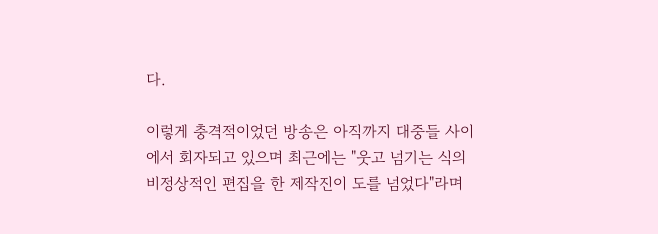다.

이렇게 충격적이었던 방송은 아직까지 대중들 사이에서 회자되고 있으며 최근에는 "웃고 넘기는 식의 비정상적인 편집을 한 제작진이 도를 넘었다"라며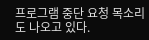프로그램 중단 요청 목소리도 나오고 있다.